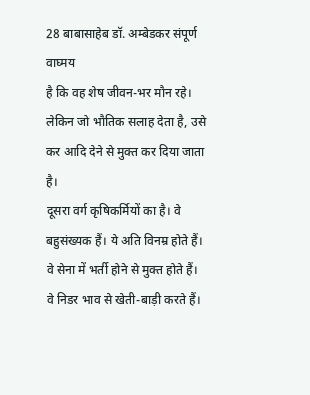28 बाबासाहेब डॉ. अम्बेडकर संपूर्ण वाघ्मय
है कि वह शेष जीवन-भर मौन रहे। लेकिन जो भौतिक सलाह देता है, उसे कर आदि देने से मुक्त कर दिया जाता है।
दूसरा वर्ग कृषिकर्मियों का है। वे बहुसंख्यक हैं। ये अति विनम्र होते हैं। वे सेना में भर्ती होने से मुक्त होते हैं। वे निडर भाव से खेती-बाड़ी करते हैं।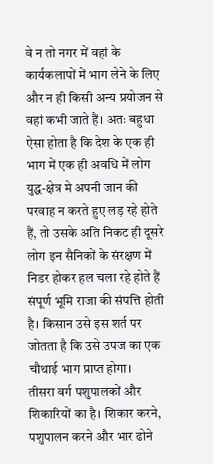वे न तो नगर में वहां के कार्यकलापों में भाग लेने के लिए और न ही किसी अन्य प्रयोजन से वहां कभी जाते हैं। अतः बहुधा ऐसा होता है कि देश के एक ही भाग में एक ही अवधि में लोग युद्ध-क्षेत्र मे अपनी जान की परवाह न करते हुए लड़ रहे होते हैं, तो उसके अति निकट ही दूसरे लोग इन सैनिकों के संरक्षण में निडर होकर हल चला रहे होते हैं संपूर्ण भूमि राजा की संपत्ति होती है। किसान उसे इस शर्त पर जोतता है कि उसे उपज का एक चौथाई भाग प्राप्त होगा।
तीसरा वर्ग पशुपालकों और शिकारियों का है। शिकार करने, पशुपालन करने और भार ढोने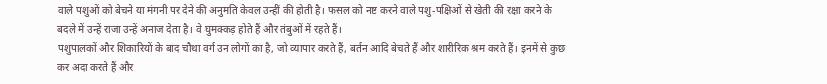वाले पशुओं को बेचने या मंगनी पर देने की अनुमति केवल उन्हीं की होती है। फसल को नष्ट करने वाले पशु-पक्षिओं से खेती की रक्षा करने के बदले में उन्हें राजा उन्हें अनाज देता है। वे घुमक्कड़ होते हैं और तंबुओं में रहते हैं।
पशुपालकों और शिकारियों के बाद चौथा वर्ग उन लोगों का है, जो व्यापार करते हैं, बर्तन आदि बेचते हैं और शारीरिक श्रम करते हैं। इनमें से कुछ कर अदा करते हैं और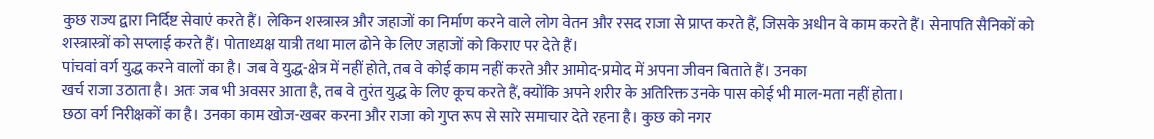कुछ राज्य द्वारा निर्दिष्ट सेवाएं करते हैं। लेकिन शस्त्रास्त्र और जहाजों का निर्माण करने वाले लोग वेतन और रसद राजा से प्राप्त करते हैं, जिसके अधीन वे काम करते हैं। सेनापति सैनिकों को शस्त्रास्त्रों को सप्लाई करते हैं। पोताध्यक्ष यात्री तथा माल ढोने के लिए जहाजों को किराए पर देते हैं।
पांचवां वर्ग युद्ध करने वालों का है। जब वे युद्ध-क्षेत्र में नहीं होते, तब वे कोई काम नहीं करते और आमोद-प्रमोद में अपना जीवन बिताते हैं। उनका
खर्च राजा उठाता है। अतः जब भी अवसर आता है, तब वे तुरंत युद्ध के लिए कूच करते हैं, क्योंकि अपने शरीर के अतिरिक्त उनके पास कोई भी माल-मता नहीं होता।
छठा वर्ग निरीक्षकों का है। उनका काम खोज-खबर करना और राजा को गुप्त रूप से सारे समाचार देते रहना है। कुछ को नगर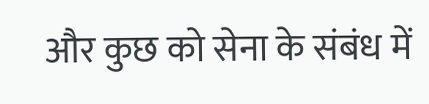और कुछ को सेना के संबंध में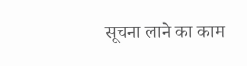सूचना लाने का काम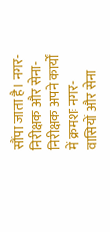सौंपा जाता है। नगर-निरीक्षक और सेना-निरीक्षक अपने कार्यों में क्रमशः नगर-वासियों और सेना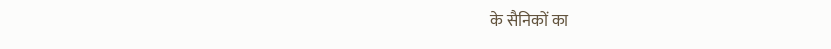के सैनिकों का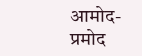आमोद-प्रमोद